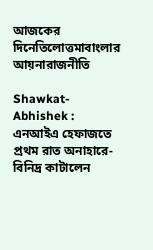আজকের দিনেতিলোত্তমাবাংলার আয়নারাজনীতি

Shawkat-Abhishek : এনআইএ হেফাজতে প্রথম রাত অনাহারে-বিনিদ্র কাটালেন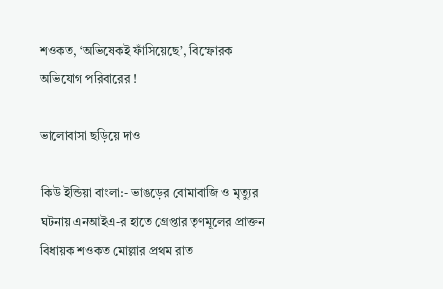শওকত, ‘অভিষেকই ফাঁসিয়েছে’, বিস্ফোরক অভিযোগ পরিবারের !

ভালোবাসা ছড়িয়ে দাও

কিউ ইন্ডিয়া বাংলা:- ভাঙড়ের বোমাবাজি ও মৃত্যুর ঘটনায় এনআইএ-র হাতে গ্রেপ্তার তৃণমূলের প্রাক্তন বিধায়ক শওকত মোল্লার প্রথম রাত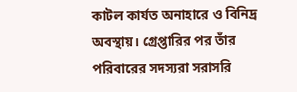কাটল কার্যত অনাহারে ও বিনিদ্র অবস্থায়। গ্রেপ্তারির পর তাঁর পরিবারের সদস্যরা সরাসরি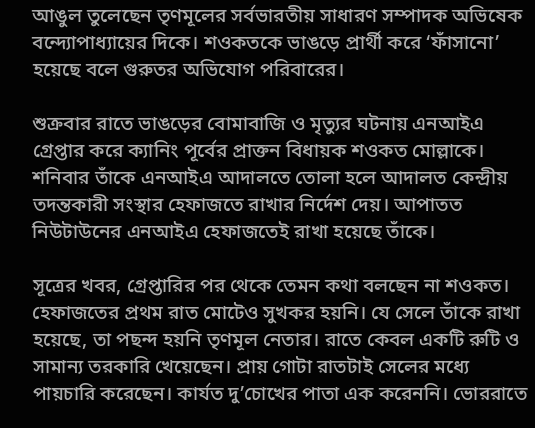আঙুল তুলেছেন তৃণমূলের সর্বভারতীয় সাধারণ সম্পাদক অভিষেক বন্দ্যোপাধ্যায়ের দিকে। শওকতকে ভাঙড়ে প্রার্থী করে ‘ফাঁসানো’ হয়েছে বলে গুরুতর অভিযোগ পরিবারের।

শুক্রবার রাতে ভাঙড়ের বোমাবাজি ও মৃত্যুর ঘটনায় এনআইএ গ্রেপ্তার করে ক্যানিং পূর্বের প্রাক্তন বিধায়ক শওকত মোল্লাকে। শনিবার তাঁকে এনআইএ আদালতে তোলা হলে আদালত কেন্দ্রীয় তদন্তকারী সংস্থার হেফাজতে রাখার নির্দেশ দেয়। আপাতত নিউটাউনের এনআইএ হেফাজতেই রাখা হয়েছে তাঁকে।

সূত্রের খবর, গ্রেপ্তারির পর থেকে তেমন কথা বলছেন না শওকত। হেফাজতের প্রথম রাত মোটেও সুখকর হয়নি। যে সেলে তাঁকে রাখা হয়েছে, তা পছন্দ হয়নি তৃণমূল নেতার। রাতে কেবল একটি রুটি ও সামান্য তরকারি খেয়েছেন। প্রায় গোটা রাতটাই সেলের মধ্যে পায়চারি করেছেন। কার্যত দু’চোখের পাতা এক করেননি। ভোররাতে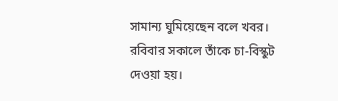সামান্য ঘুমিয়েছেন বলে খবর। রবিবার সকালে তাঁকে চা-বিস্কুট দেওয়া হয়।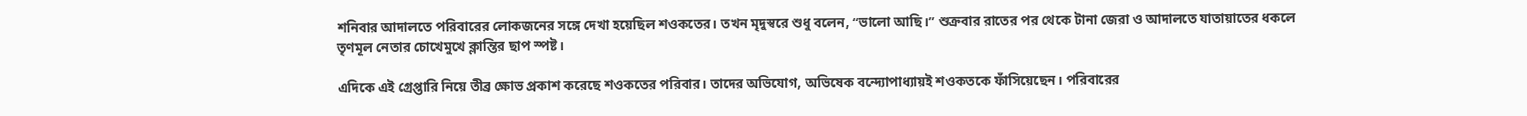শনিবার আদালতে পরিবারের লোকজনের সঙ্গে দেখা হয়েছিল শওকতের। তখন মৃদুস্বরে শুধু বলেন, “ভালো আছি।” শুক্রবার রাতের পর থেকে টানা জেরা ও আদালতে যাতায়াতের ধকলে তৃণমূল নেতার চোখেমুখে ক্লান্তির ছাপ স্পষ্ট।

এদিকে এই গ্রেপ্তারি নিয়ে তীব্র ক্ষোভ প্রকাশ করেছে শওকতের পরিবার। তাদের অভিযোগ, অভিষেক বন্দ্যোপাধ্যায়ই শওকতকে ফাঁসিয়েছেন। পরিবারের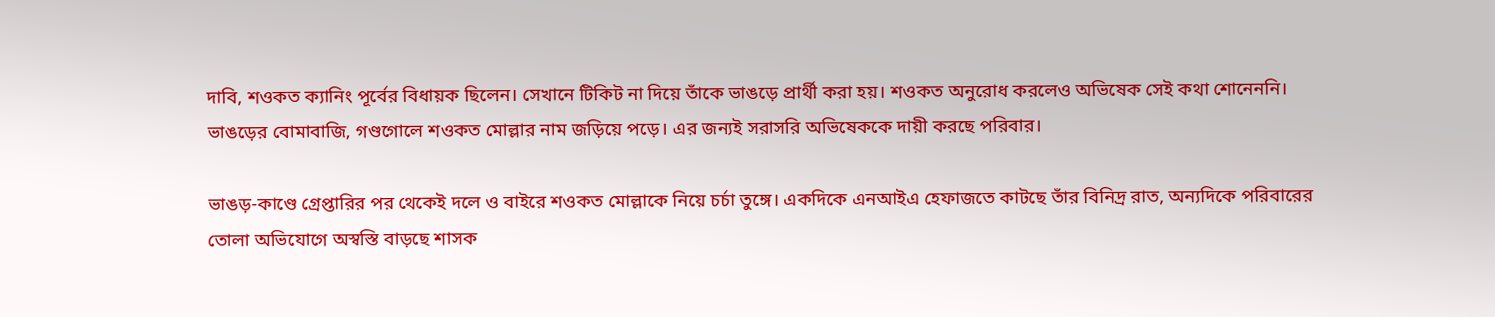দাবি, শওকত ক্যানিং পূর্বের বিধায়ক ছিলেন। সেখানে টিকিট না দিয়ে তাঁকে ভাঙড়ে প্রার্থী করা হয়। শওকত অনুরোধ করলেও অভিষেক সেই কথা শোনেননি। ভাঙড়ের বোমাবাজি, গণ্ডগোলে শওকত মোল্লার নাম জড়িয়ে পড়ে। এর জন্যই সরাসরি অভিষেককে দায়ী করছে পরিবার।

ভাঙড়-কাণ্ডে গ্রেপ্তারির পর থেকেই দলে ও বাইরে শওকত মোল্লাকে নিয়ে চর্চা তুঙ্গে। একদিকে এনআইএ হেফাজতে কাটছে তাঁর বিনিদ্র রাত, অন্যদিকে পরিবারের তোলা অভিযোগে অস্বস্তি বাড়ছে শাসক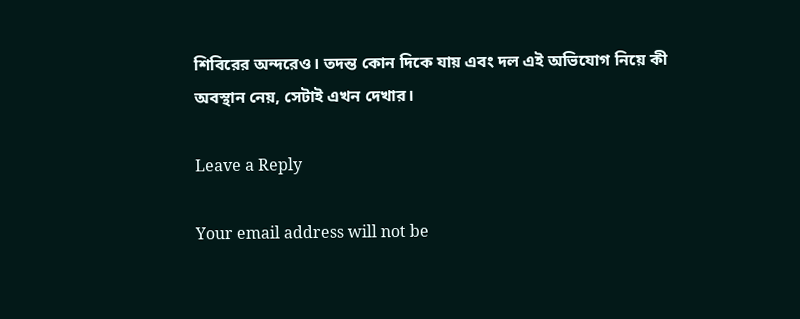শিবিরের অন্দরেও। তদন্ত কোন দিকে যায় এবং দল এই অভিযোগ নিয়ে কী অবস্থান নেয়, সেটাই এখন দেখার।

Leave a Reply

Your email address will not be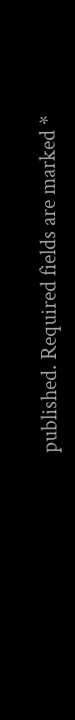published. Required fields are marked *